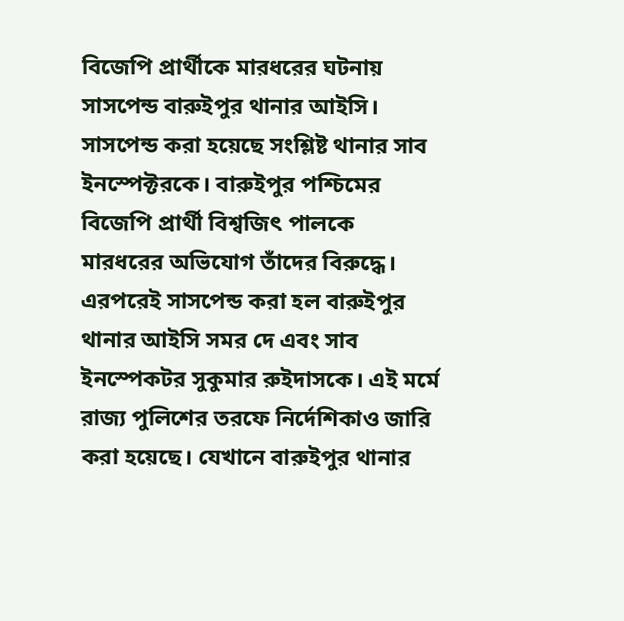বিজেপি প্রার্থীকে মারধরের ঘটনায় সাসপেন্ড বারুইপুর থানার আইসি। সাসপেন্ড করা হয়েছে সংশ্লিষ্ট থানার সাব ইনস্পেক্টরকে। বারুইপুর পশ্চিমের বিজেপি প্রার্থী বিশ্বজিৎ পালকে মারধরের অভিযোগ তাঁদের বিরুদ্ধে। এরপরেই সাসপেন্ড করা হল বারুইপুর থানার আইসি সমর দে এবং সাব ইনস্পেকটর সুকুমার রুইদাসকে। এই মর্মে রাজ্য পুলিশের তরফে নির্দেশিকাও জারি করা হয়েছে। যেখানে বারুইপুর থানার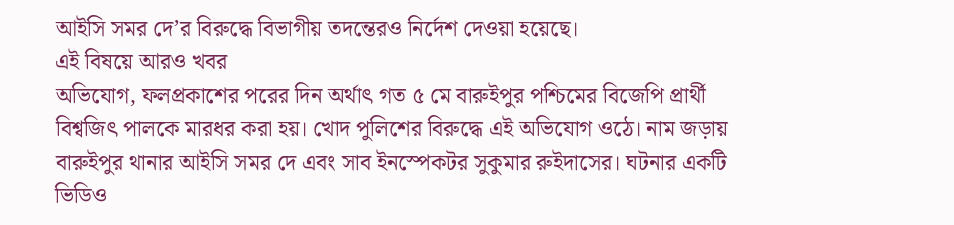আইসি সমর দে’র বিরুদ্ধে বিভাগীয় তদন্তেরও নির্দেশ দেওয়া হয়েছে।
এই বিষয়ে আরও খবর
অভিযোগ, ফলপ্রকাশের পরের দিন অর্থাৎ গত ৫ মে বারুইপুর পশ্চিমের বিজেপি প্রার্থী বিশ্বজিৎ পালকে মারধর করা হয়। খোদ পুলিশের বিরুদ্ধে এই অভিযোগ ওঠে। নাম জড়ায় বারুইপুর থানার আইসি সমর দে এবং সাব ইনস্পেকটর সুকুমার রুইদাসের। ঘটনার একটি ভিডিও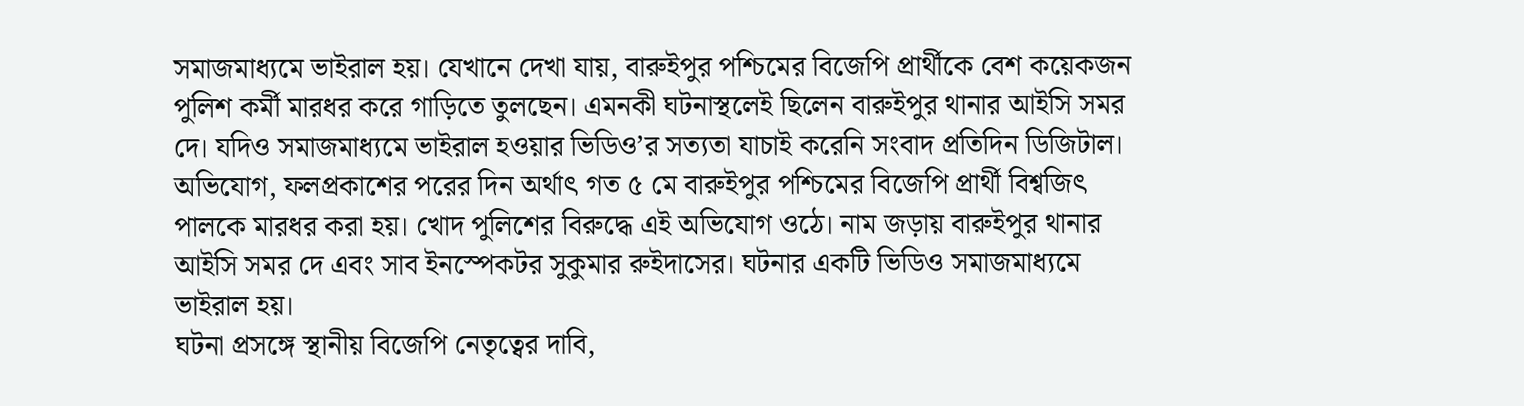সমাজমাধ্যমে ভাইরাল হয়। যেখানে দেখা যায়, বারুইপুর পশ্চিমের বিজেপি প্রার্থীকে বেশ কয়েকজন পুলিশ কর্মী মারধর করে গাড়িতে তুলছেন। এমনকী ঘটনাস্থলেই ছিলেন বারুইপুর থানার আইসি সমর দে। যদিও সমাজমাধ্যমে ভাইরাল হওয়ার ভিডিও’র সত্যতা যাচাই করেনি সংবাদ প্রতিদিন ডিজিটাল।
অভিযোগ, ফলপ্রকাশের পরের দিন অর্থাৎ গত ৫ মে বারুইপুর পশ্চিমের বিজেপি প্রার্থী বিশ্বজিৎ পালকে মারধর করা হয়। খোদ পুলিশের বিরুদ্ধে এই অভিযোগ ওঠে। নাম জড়ায় বারুইপুর থানার আইসি সমর দে এবং সাব ইনস্পেকটর সুকুমার রুইদাসের। ঘটনার একটি ভিডিও সমাজমাধ্যমে ভাইরাল হয়।
ঘটনা প্রসঙ্গে স্থানীয় বিজেপি নেতৃত্বের দাবি,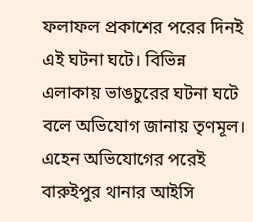ফলাফল প্রকাশের পরের দিনই এই ঘটনা ঘটে। বিভিন্ন এলাকায় ভাঙচুরের ঘটনা ঘটে বলে অভিযোগ জানায় তৃণমূল। এহেন অভিযোগের পরেই বারুইপুর থানার আইসি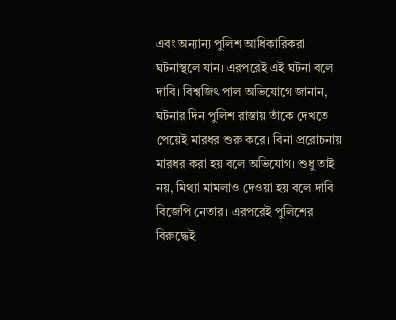এবং অন্যান্য পুলিশ আধিকারিকরা ঘটনাস্থলে যান। এরপরেই এই ঘটনা বলে দাবি। বিশ্বজিৎ পাল অভিযোগে জানান, ঘটনার দিন পুলিশ রাস্তায় তাঁকে দেখতে পেয়েই মারধর শুরু করে। বিনা প্ররোচনায় মারধর করা হয় বলে অভিযোগ। শুধু তাই নয়, মিথ্যা মামলাও দেওয়া হয় বলে দাবি বিজেপি নেতার। এরপরেই পুলিশের বিরুদ্ধেই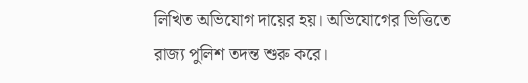লিখিত অভিযোগ দায়ের হয়। অভিযোগের ভিত্তিতে রাজ্য পুলিশ তদন্ত শুরু করে।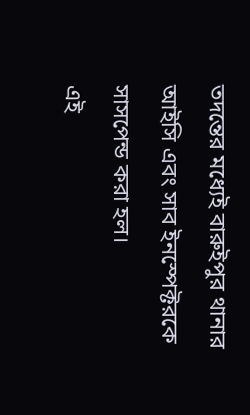তদন্তের মধ্যেই বারুইপুর থানার আইসি এবং সাব ইনস্পেক্টরকে সাসপেন্ড করা হল।
এই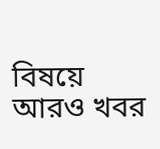বিষয়ে আরও খবর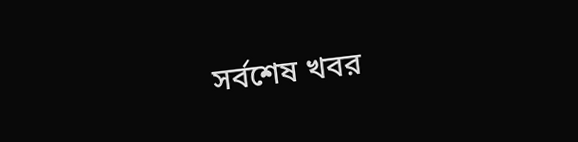সর্বশেষ খবর